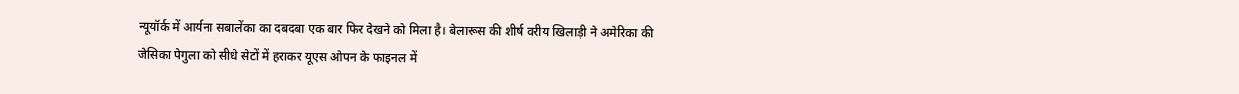न्यूयॉर्क में आर्यना सबालेंका का दबदबा एक बार फिर देखने को मिला है। बेलारूस की शीर्ष वरीय खिलाड़ी ने अमेरिका की जेसिका पेगुला को सीधे सेटों में हराकर यूएस ओपन के फाइनल में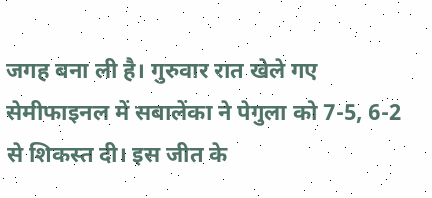जगह बना ली है। गुरुवार रात खेले गए सेमीफाइनल में सबालेंका ने पेगुला को 7-5, 6-2 से शिकस्त दी। इस जीत के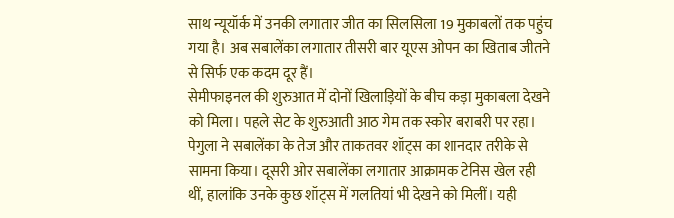साथ न्यूयॉर्क में उनकी लगातार जीत का सिलसिला 19 मुकाबलों तक पहुंच गया है। अब सबालेंका लगातार तीसरी बार यूएस ओपन का खिताब जीतने से सिर्फ एक कदम दूर हैं।
सेमीफाइनल की शुरुआत में दोनों खिलाड़ियों के बीच कड़ा मुकाबला देखने को मिला। पहले सेट के शुरुआती आठ गेम तक स्कोर बराबरी पर रहा। पेगुला ने सबालेंका के तेज और ताकतवर शॉट्स का शानदार तरीके से सामना किया। दूसरी ओर सबालेंका लगातार आक्रामक टेनिस खेल रही थीं, हालांकि उनके कुछ शॉट्स में गलतियां भी देखने को मिलीं। यही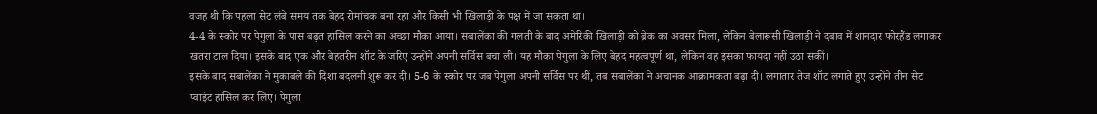वजह थी कि पहला सेट लंबे समय तक बेहद रोमांचक बना रहा और किसी भी खिलाड़ी के पक्ष में जा सकता था।
4-4 के स्कोर पर पेगुला के पास बढ़त हासिल करने का अच्छा मौका आया। सबालेंका की गलती के बाद अमेरिकी खिलाड़ी को ब्रेक का अवसर मिला, लेकिन बेलारूसी खिलाड़ी ने दबाव में शानदार फोरहैंड लगाकर खतरा टाल दिया। इसके बाद एक और बेहतरीन शॉट के जरिए उन्होंने अपनी सर्विस बचा ली। यह मौका पेगुला के लिए बेहद महत्वपूर्ण था, लेकिन वह इसका फायदा नहीं उठा सकीं।
इसके बाद सबालेंका ने मुकाबले की दिशा बदलनी शुरू कर दी। 5-6 के स्कोर पर जब पेगुला अपनी सर्विस पर थीं, तब सबालेंका ने अचानक आक्रामकता बढ़ा दी। लगातार तेज शॉट लगाते हुए उन्होंने तीन सेट प्वाइंट हासिल कर लिए। पेगुला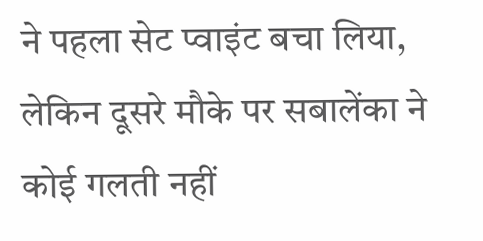ने पहला सेट प्वाइंट बचा लिया, लेकिन दूसरे मौके पर सबालेंका ने कोई गलती नहीं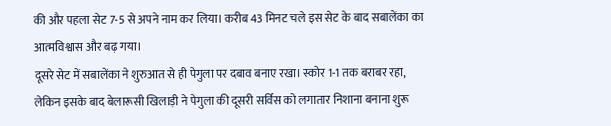की और पहला सेट 7-5 से अपने नाम कर लिया। करीब 43 मिनट चले इस सेट के बाद सबालेंका का आत्मविश्वास और बढ़ गया।
दूसरे सेट में सबालेंका ने शुरुआत से ही पेगुला पर दबाव बनाए रखा। स्कोर 1-1 तक बराबर रहा, लेकिन इसके बाद बेलारूसी खिलाड़ी ने पेगुला की दूसरी सर्विस को लगातार निशाना बनाना शुरू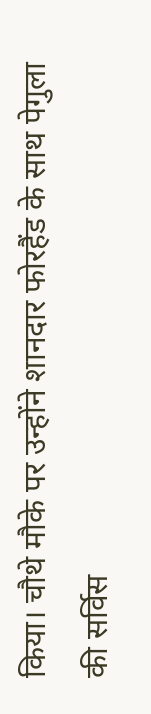किया। चौथे मौके पर उन्होंने शानदार फोरहैंड के साथ पेगुला की सर्विस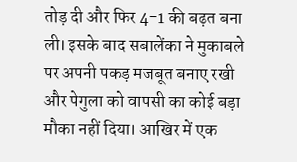तोड़ दी और फिर 4-1 की बढ़त बना ली। इसके बाद सबालेंका ने मुकाबले पर अपनी पकड़ मजबूत बनाए रखी और पेगुला को वापसी का कोई बड़ा मौका नहीं दिया। आखिर में एक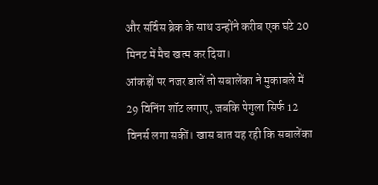और सर्विस ब्रेक के साथ उन्होंने करीब एक घंटे 20 मिनट में मैच खत्म कर दिया।
आंकड़ों पर नजर डालें तो सबालेंका ने मुकाबले में 29 विनिंग शॉट लगाए, जबकि पेगुला सिर्फ 12 विनर्स लगा सकीं। खास बात यह रही कि सबालेंका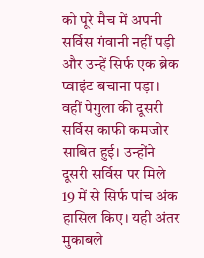को पूरे मैच में अपनी सर्विस गंवानी नहीं पड़ी और उन्हें सिर्फ एक ब्रेक प्वाइंट बचाना पड़ा। वहीं पेगुला की दूसरी सर्विस काफी कमजोर साबित हुई। उन्होंने दूसरी सर्विस पर मिले 19 में से सिर्फ पांच अंक हासिल किए। यही अंतर मुकाबले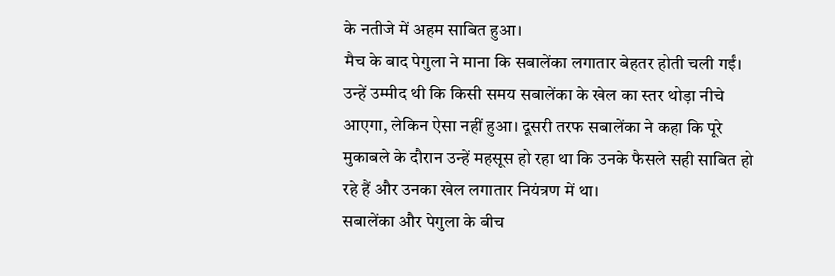के नतीजे में अहम साबित हुआ।
मैच के बाद पेगुला ने माना कि सबालेंका लगातार बेहतर होती चली गईं। उन्हें उम्मीद थी कि किसी समय सबालेंका के खेल का स्तर थोड़ा नीचे आएगा, लेकिन ऐसा नहीं हुआ। दूसरी तरफ सबालेंका ने कहा कि पूरे मुकाबले के दौरान उन्हें महसूस हो रहा था कि उनके फैसले सही साबित हो रहे हैं और उनका खेल लगातार नियंत्रण में था।
सबालेंका और पेगुला के बीच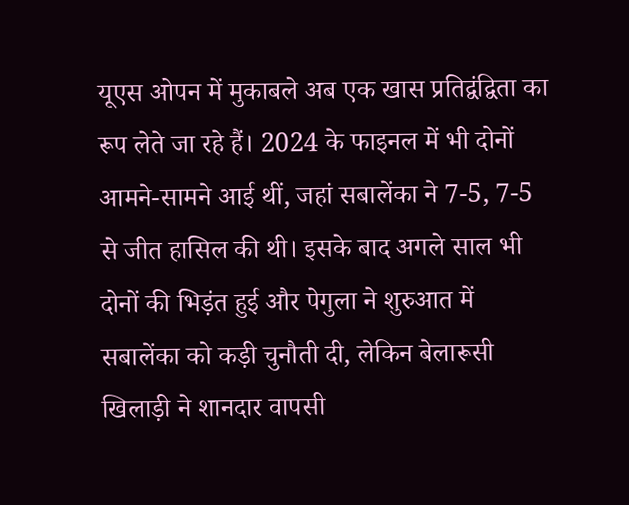यूएस ओपन में मुकाबले अब एक खास प्रतिद्वंद्विता का रूप लेते जा रहे हैं। 2024 के फाइनल में भी दोनों आमने-सामने आई थीं, जहां सबालेंका ने 7-5, 7-5 से जीत हासिल की थी। इसके बाद अगले साल भी दोनों की भिड़ंत हुई और पेगुला ने शुरुआत में सबालेंका को कड़ी चुनौती दी, लेकिन बेलारूसी खिलाड़ी ने शानदार वापसी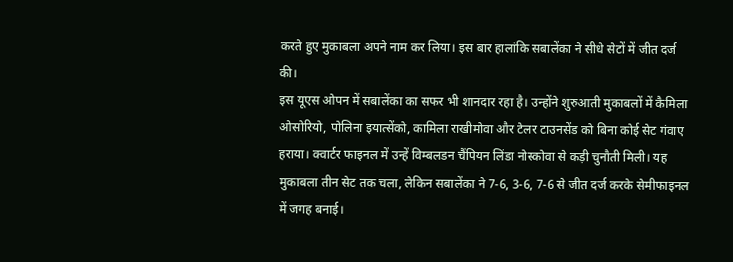करते हुए मुकाबला अपने नाम कर लिया। इस बार हालांकि सबालेंका ने सीधे सेटों में जीत दर्ज की।
इस यूएस ओपन में सबालेंका का सफर भी शानदार रहा है। उन्होंने शुरुआती मुकाबलों में कैमिला ओसोरियो, पोलिना इयात्सेंको, कामिला राखीमोवा और टेलर टाउनसेंड को बिना कोई सेट गंवाए हराया। क्वार्टर फाइनल में उन्हें विम्बलडन चैंपियन लिंडा नोस्कोवा से कड़ी चुनौती मिली। यह मुकाबला तीन सेट तक चला, लेकिन सबालेंका ने 7-6, 3-6, 7-6 से जीत दर्ज करके सेमीफाइनल में जगह बनाई।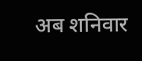अब शनिवार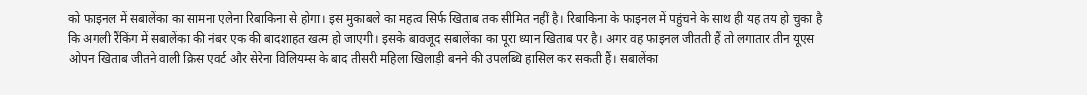को फाइनल में सबालेंका का सामना एलेना रिबाकिना से होगा। इस मुकाबले का महत्व सिर्फ खिताब तक सीमित नहीं है। रिबाकिना के फाइनल में पहुंचने के साथ ही यह तय हो चुका है कि अगली रैंकिंग में सबालेंका की नंबर एक की बादशाहत खत्म हो जाएगी। इसके बावजूद सबालेंका का पूरा ध्यान खिताब पर है। अगर वह फाइनल जीतती हैं तो लगातार तीन यूएस ओपन खिताब जीतने वाली क्रिस एवर्ट और सेरेना विलियम्स के बाद तीसरी महिला खिलाड़ी बनने की उपलब्धि हासिल कर सकती हैं। सबालेंका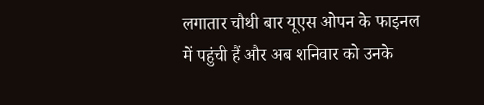लगातार चौथी बार यूएस ओपन के फाइनल में पहुंची हैं और अब शनिवार को उनके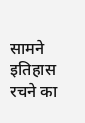सामने इतिहास रचने का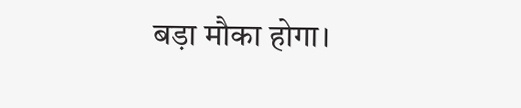बड़ा मौका होगा।